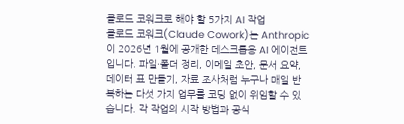클로드 코워크로 해야 할 5가지 AI 작업
클로드 코워크(Claude Cowork)는 Anthropic이 2026년 1월에 공개한 데스크톱용 AI 에이전트입니다. 파일·폴더 정리, 이메일 초안, 문서 요약, 데이터 표 만들기, 자료 조사처럼 누구나 매일 반복하는 다섯 가지 업무를 코딩 없이 위임할 수 있습니다. 각 작업의 시작 방법과 공식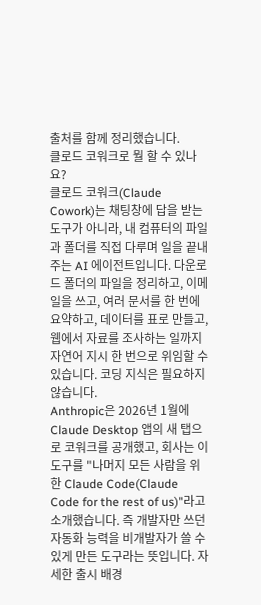출처를 함께 정리했습니다.
클로드 코워크로 뭘 할 수 있나요?
클로드 코워크(Claude Cowork)는 채팅창에 답을 받는 도구가 아니라, 내 컴퓨터의 파일과 폴더를 직접 다루며 일을 끝내주는 AI 에이전트입니다. 다운로드 폴더의 파일을 정리하고, 이메일을 쓰고, 여러 문서를 한 번에 요약하고, 데이터를 표로 만들고, 웹에서 자료를 조사하는 일까지 자연어 지시 한 번으로 위임할 수 있습니다. 코딩 지식은 필요하지 않습니다.
Anthropic은 2026년 1월에 Claude Desktop 앱의 새 탭으로 코워크를 공개했고, 회사는 이 도구를 "나머지 모든 사람을 위한 Claude Code(Claude Code for the rest of us)"라고 소개했습니다. 즉 개발자만 쓰던 자동화 능력을 비개발자가 쓸 수 있게 만든 도구라는 뜻입니다. 자세한 출시 배경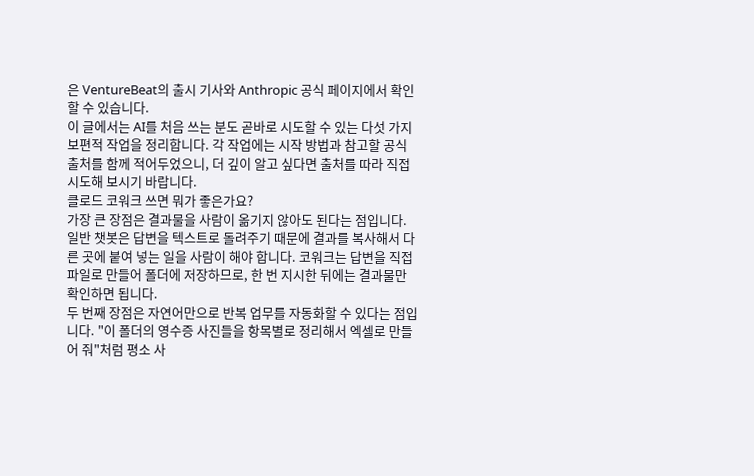은 VentureBeat의 출시 기사와 Anthropic 공식 페이지에서 확인할 수 있습니다.
이 글에서는 AI를 처음 쓰는 분도 곧바로 시도할 수 있는 다섯 가지 보편적 작업을 정리합니다. 각 작업에는 시작 방법과 참고할 공식 출처를 함께 적어두었으니, 더 깊이 알고 싶다면 출처를 따라 직접 시도해 보시기 바랍니다.
클로드 코워크 쓰면 뭐가 좋은가요?
가장 큰 장점은 결과물을 사람이 옮기지 않아도 된다는 점입니다. 일반 챗봇은 답변을 텍스트로 돌려주기 때문에 결과를 복사해서 다른 곳에 붙여 넣는 일을 사람이 해야 합니다. 코워크는 답변을 직접 파일로 만들어 폴더에 저장하므로, 한 번 지시한 뒤에는 결과물만 확인하면 됩니다.
두 번째 장점은 자연어만으로 반복 업무를 자동화할 수 있다는 점입니다. "이 폴더의 영수증 사진들을 항목별로 정리해서 엑셀로 만들어 줘"처럼 평소 사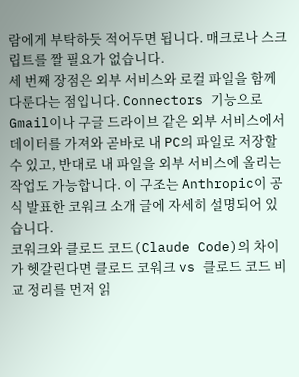람에게 부탁하듯 적어두면 됩니다. 매크로나 스크립트를 짤 필요가 없습니다.
세 번째 장점은 외부 서비스와 로컬 파일을 함께 다룬다는 점입니다. Connectors 기능으로 Gmail이나 구글 드라이브 같은 외부 서비스에서 데이터를 가져와 곧바로 내 PC의 파일로 저장할 수 있고, 반대로 내 파일을 외부 서비스에 올리는 작업도 가능합니다. 이 구조는 Anthropic이 공식 발표한 코워크 소개 글에 자세히 설명되어 있습니다.
코워크와 클로드 코드(Claude Code)의 차이가 헷갈린다면 클로드 코워크 vs 클로드 코드 비교 정리를 먼저 읽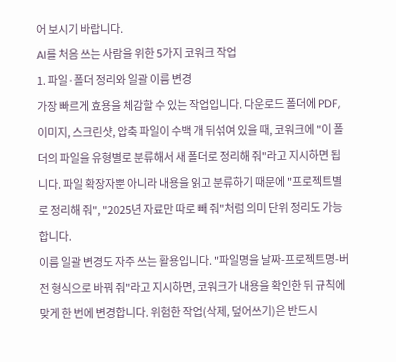어 보시기 바랍니다.
AI를 처음 쓰는 사람을 위한 5가지 코워크 작업
1. 파일·폴더 정리와 일괄 이름 변경
가장 빠르게 효용을 체감할 수 있는 작업입니다. 다운로드 폴더에 PDF, 이미지, 스크린샷, 압축 파일이 수백 개 뒤섞여 있을 때, 코워크에 "이 폴더의 파일을 유형별로 분류해서 새 폴더로 정리해 줘"라고 지시하면 됩니다. 파일 확장자뿐 아니라 내용을 읽고 분류하기 때문에 "프로젝트별로 정리해 줘", "2025년 자료만 따로 빼 줘"처럼 의미 단위 정리도 가능합니다.
이름 일괄 변경도 자주 쓰는 활용입니다. "파일명을 날짜-프로젝트명-버전 형식으로 바꿔 줘"라고 지시하면, 코워크가 내용을 확인한 뒤 규칙에 맞게 한 번에 변경합니다. 위험한 작업(삭제, 덮어쓰기)은 반드시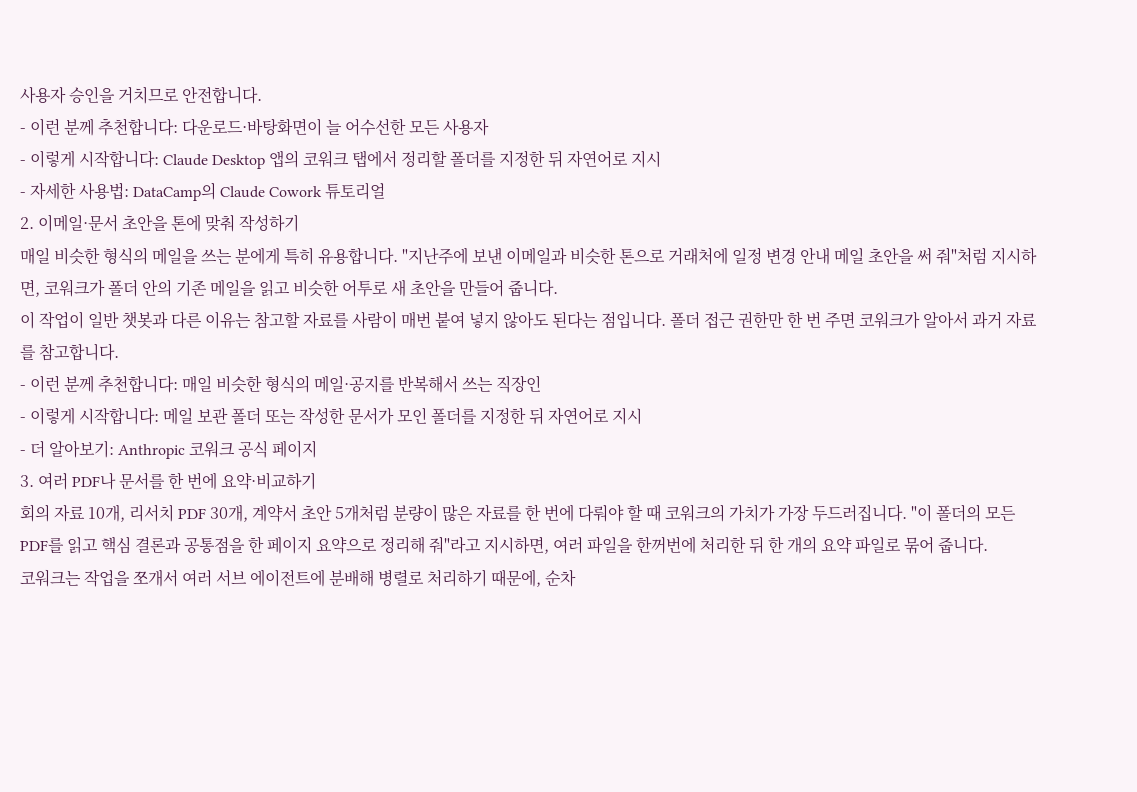사용자 승인을 거치므로 안전합니다.
- 이런 분께 추천합니다: 다운로드·바탕화면이 늘 어수선한 모든 사용자
- 이렇게 시작합니다: Claude Desktop 앱의 코워크 탭에서 정리할 폴더를 지정한 뒤 자연어로 지시
- 자세한 사용법: DataCamp의 Claude Cowork 튜토리얼
2. 이메일·문서 초안을 톤에 맞춰 작성하기
매일 비슷한 형식의 메일을 쓰는 분에게 특히 유용합니다. "지난주에 보낸 이메일과 비슷한 톤으로 거래처에 일정 변경 안내 메일 초안을 써 줘"처럼 지시하면, 코워크가 폴더 안의 기존 메일을 읽고 비슷한 어투로 새 초안을 만들어 줍니다.
이 작업이 일반 챗봇과 다른 이유는 참고할 자료를 사람이 매번 붙여 넣지 않아도 된다는 점입니다. 폴더 접근 권한만 한 번 주면 코워크가 알아서 과거 자료를 참고합니다.
- 이런 분께 추천합니다: 매일 비슷한 형식의 메일·공지를 반복해서 쓰는 직장인
- 이렇게 시작합니다: 메일 보관 폴더 또는 작성한 문서가 모인 폴더를 지정한 뒤 자연어로 지시
- 더 알아보기: Anthropic 코워크 공식 페이지
3. 여러 PDF나 문서를 한 번에 요약·비교하기
회의 자료 10개, 리서치 PDF 30개, 계약서 초안 5개처럼 분량이 많은 자료를 한 번에 다뤄야 할 때 코워크의 가치가 가장 두드러집니다. "이 폴더의 모든 PDF를 읽고 핵심 결론과 공통점을 한 페이지 요약으로 정리해 줘"라고 지시하면, 여러 파일을 한꺼번에 처리한 뒤 한 개의 요약 파일로 묶어 줍니다.
코워크는 작업을 쪼개서 여러 서브 에이전트에 분배해 병렬로 처리하기 때문에, 순차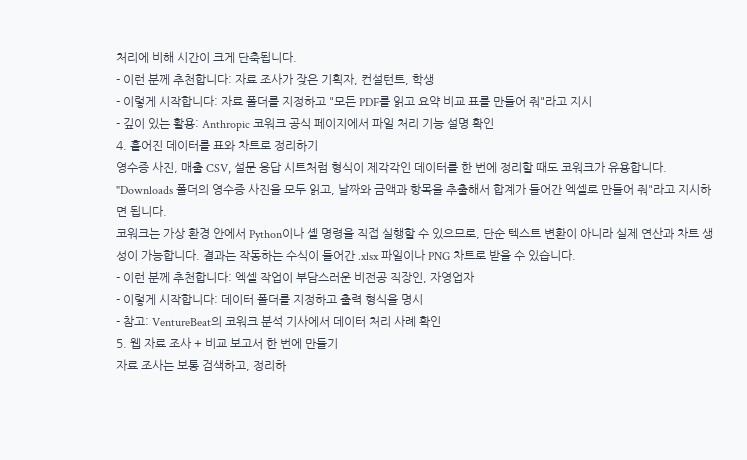처리에 비해 시간이 크게 단축됩니다.
- 이런 분께 추천합니다: 자료 조사가 잦은 기획자, 컨설턴트, 학생
- 이렇게 시작합니다: 자료 폴더를 지정하고 "모든 PDF를 읽고 요약 비교 표를 만들어 줘"라고 지시
- 깊이 있는 활용: Anthropic 코워크 공식 페이지에서 파일 처리 기능 설명 확인
4. 흩어진 데이터를 표와 차트로 정리하기
영수증 사진, 매출 CSV, 설문 응답 시트처럼 형식이 제각각인 데이터를 한 번에 정리할 때도 코워크가 유용합니다. "Downloads 폴더의 영수증 사진을 모두 읽고, 날짜와 금액과 항목을 추출해서 합계가 들어간 엑셀로 만들어 줘"라고 지시하면 됩니다.
코워크는 가상 환경 안에서 Python이나 셸 명령을 직접 실행할 수 있으므로, 단순 텍스트 변환이 아니라 실제 연산과 차트 생성이 가능합니다. 결과는 작동하는 수식이 들어간 .xlsx 파일이나 PNG 차트로 받을 수 있습니다.
- 이런 분께 추천합니다: 엑셀 작업이 부담스러운 비전공 직장인, 자영업자
- 이렇게 시작합니다: 데이터 폴더를 지정하고 출력 형식을 명시
- 참고: VentureBeat의 코워크 분석 기사에서 데이터 처리 사례 확인
5. 웹 자료 조사 + 비교 보고서 한 번에 만들기
자료 조사는 보통 검색하고, 정리하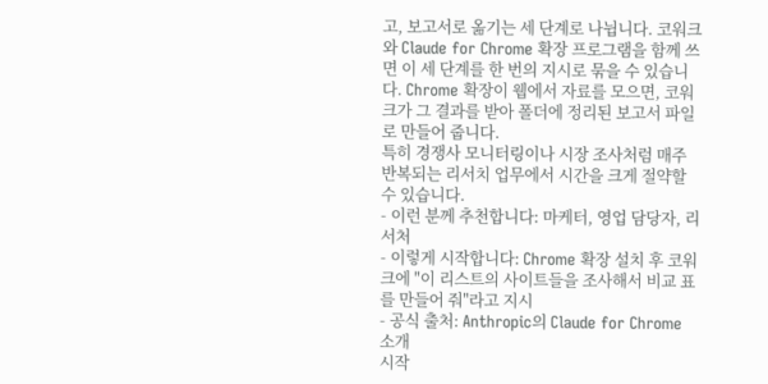고, 보고서로 옮기는 세 단계로 나뉩니다. 코워크와 Claude for Chrome 확장 프로그램을 함께 쓰면 이 세 단계를 한 번의 지시로 묶을 수 있습니다. Chrome 확장이 웹에서 자료를 모으면, 코워크가 그 결과를 받아 폴더에 정리된 보고서 파일로 만들어 줍니다.
특히 경쟁사 모니터링이나 시장 조사처럼 매주 반복되는 리서치 업무에서 시간을 크게 절약할 수 있습니다.
- 이런 분께 추천합니다: 마케터, 영업 담당자, 리서처
- 이렇게 시작합니다: Chrome 확장 설치 후 코워크에 "이 리스트의 사이트들을 조사해서 비교 표를 만들어 줘"라고 지시
- 공식 출처: Anthropic의 Claude for Chrome 소개
시작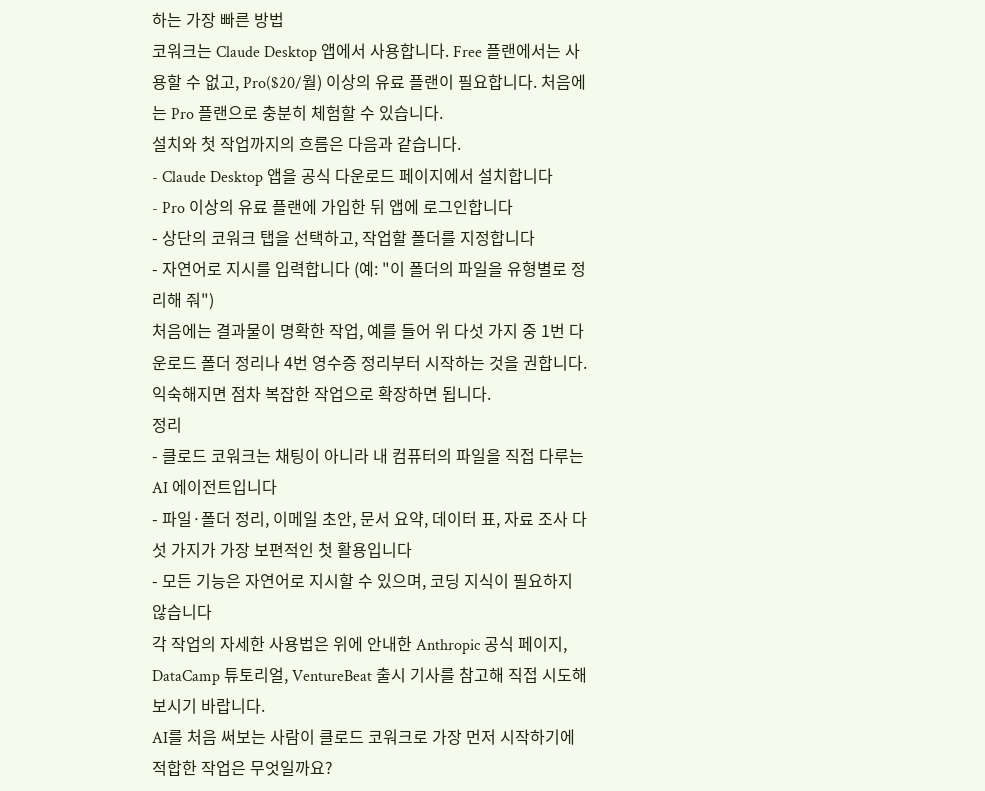하는 가장 빠른 방법
코워크는 Claude Desktop 앱에서 사용합니다. Free 플랜에서는 사용할 수 없고, Pro($20/월) 이상의 유료 플랜이 필요합니다. 처음에는 Pro 플랜으로 충분히 체험할 수 있습니다.
설치와 첫 작업까지의 흐름은 다음과 같습니다.
- Claude Desktop 앱을 공식 다운로드 페이지에서 설치합니다
- Pro 이상의 유료 플랜에 가입한 뒤 앱에 로그인합니다
- 상단의 코워크 탭을 선택하고, 작업할 폴더를 지정합니다
- 자연어로 지시를 입력합니다 (예: "이 폴더의 파일을 유형별로 정리해 줘")
처음에는 결과물이 명확한 작업, 예를 들어 위 다섯 가지 중 1번 다운로드 폴더 정리나 4번 영수증 정리부터 시작하는 것을 권합니다. 익숙해지면 점차 복잡한 작업으로 확장하면 됩니다.
정리
- 클로드 코워크는 채팅이 아니라 내 컴퓨터의 파일을 직접 다루는 AI 에이전트입니다
- 파일·폴더 정리, 이메일 초안, 문서 요약, 데이터 표, 자료 조사 다섯 가지가 가장 보편적인 첫 활용입니다
- 모든 기능은 자연어로 지시할 수 있으며, 코딩 지식이 필요하지 않습니다
각 작업의 자세한 사용법은 위에 안내한 Anthropic 공식 페이지, DataCamp 튜토리얼, VentureBeat 출시 기사를 참고해 직접 시도해 보시기 바랍니다.
AI를 처음 써보는 사람이 클로드 코워크로 가장 먼저 시작하기에 적합한 작업은 무엇일까요?